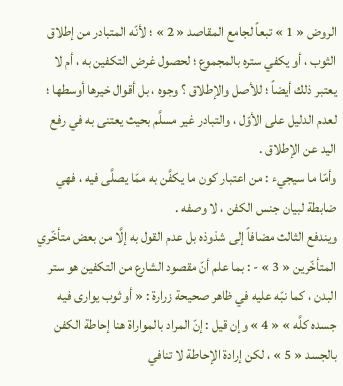الروض « 1 » تبعاً لجامع المقاصد « 2 » ؛ لأنّه المتبادر من إطلاق الثوب ، أو يكفي ستره بالمجموع ؛ لحصول غرض التكفين به ، أم لا يعتبر ذلك أيضاً ؛ للأصل والإطلاق ؟ وجوه ، بل أقوال خيرها أوسطها ؛ لعدم الدليل على الأوّل ، والتبادر غير مسلَّم بحيث يعتنى به في رفع اليد عن الإطلاق .
وأمّا ما سيجيء : من اعتبار كون ما يكفَّن به ممّا يصلَّى فيه ، فهي ضابطة لبيان جنس الكفن ، لا وصفه .
ويندفع الثالث مضافاً إلى شذوذه بل عدم القول به إلَّا من بعض متأخّري المتأخّرين « 3 » - : بما علم أنّ مقصود الشارع من التكفين هو ستر البدن ، كما نبّه عليه في ظاهر صحيحة زرارة : « أو ثوب يوارى فيه جسده كلَّه » « 4 » وإن قيل : إنّ المراد بالمواراة هنا إحاطة الكفن بالجسد « 5 » ، لكن إرادة الإحاطة لا تنافي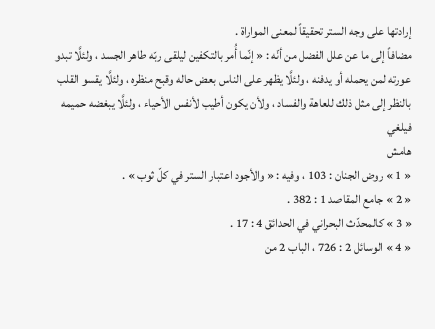إرادتها على وجه الستر تحقيقاً لمعنى المواراة .
مضافاً إلى ما عن علل الفضل من أنّه : « إنّما أُمر بالتكفين ليلقى ربّه طاهر الجسد ، ولئلَّا تبدو عورته لمن يحمله أو يدفنه ، ولئلَّا يظهر على الناس بعض حاله وقبح منظره ، ولئلَّا يقسو القلب بالنظر إلى مثل ذلك للعاهة والفساد ، ولأن يكون أطيب لأنفس الأحياء ، ولئلَّا يبغضه حميمه فيلغي
هامش
« 1 » روض الجنان : 103 ، وفيه : « والأجود اعتبار الستر في كلّ ثوب » .
« 2 » جامع المقاصد 1 : 382 .
« 3 » كالمحدّث البحراني في الحدائق 4 : 17 .
« 4 » الوسائل 2 : 726 ، الباب 2 من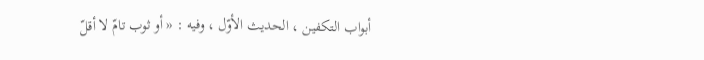أبواب التكفين ، الحديث الأوّل ، وفيه : « أو ثوب تامّ لا أقلّ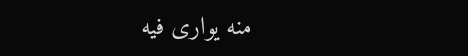منه يوارى فيه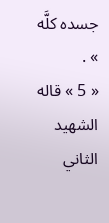جسده كلَّه » .
« 5 » قاله الشهيد الثاني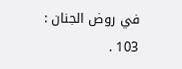في روض الجنان : 103 .